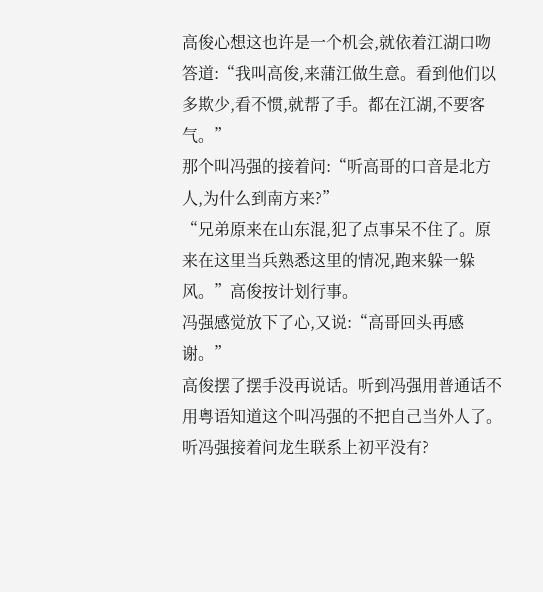高俊心想这也许是一个机会,就依着江湖口吻答道:“我叫高俊,来蒲江做生意。看到他们以多欺少,看不惯,就帮了手。都在江湖,不要客气。”
那个叫冯强的接着问:“听高哥的口音是北方人,为什么到南方来?”
“兄弟原来在山东混,犯了点事呆不住了。原来在这里当兵熟悉这里的情况,跑来躲一躲风。”高俊按计划行事。
冯强感觉放下了心,又说:“高哥回头再感谢。”
高俊摆了摆手没再说话。听到冯强用普通话不用粤语知道这个叫冯强的不把自己当外人了。听冯强接着问龙生联系上初平没有?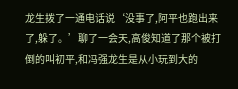龙生拨了一通电话说‘没事了,阿平也跑出来了,躲了。’聊了一会天,高俊知道了那个被打倒的叫初平,和冯强龙生是从小玩到大的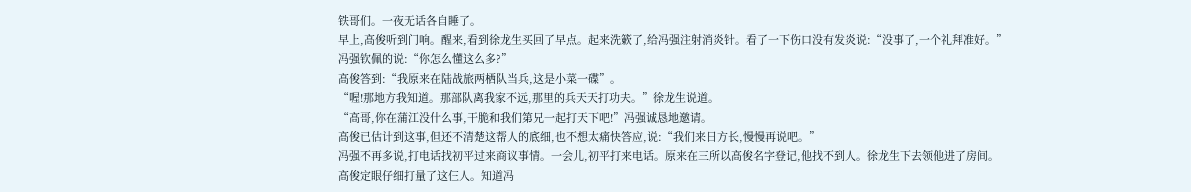铁哥们。一夜无话各自睡了。
早上,高俊听到门响。醒来,看到徐龙生买回了早点。起来洗簌了,给冯强注射消炎针。看了一下伤口没有发炎说:“没事了,一个礼拜准好。”
冯强钦佩的说:“你怎么懂这么多?”
高俊答到:“我原来在陆战旅两栖队当兵,这是小菜一碟”。
“喔!那地方我知道。那部队离我家不远,那里的兵天天打功夫。”徐龙生说道。
“高哥,你在蒲江没什么事,干脆和我们第兄一起打天下吧!”冯强诚恳地邀请。
高俊已估计到这事,但还不清楚这帮人的底细,也不想太痛快答应,说:“我们来日方长,慢慢再说吧。”
冯强不再多说,打电话找初平过来商议事情。一会儿,初平打来电话。原来在三所以高俊名字登记,他找不到人。徐龙生下去领他进了房间。
高俊定眼仔细打量了这仨人。知道冯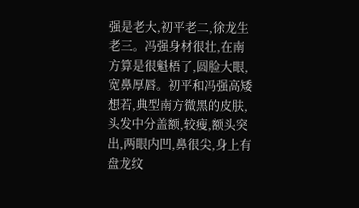强是老大,初平老二,徐龙生老三。冯强身材很壮,在南方算是很魁梧了,圆脸大眼,宽鼻厚唇。初平和冯强高矮想若,典型南方微黑的皮肤,头发中分盖额,较瘦,额头突出,两眼内凹,鼻很尖,身上有盘龙纹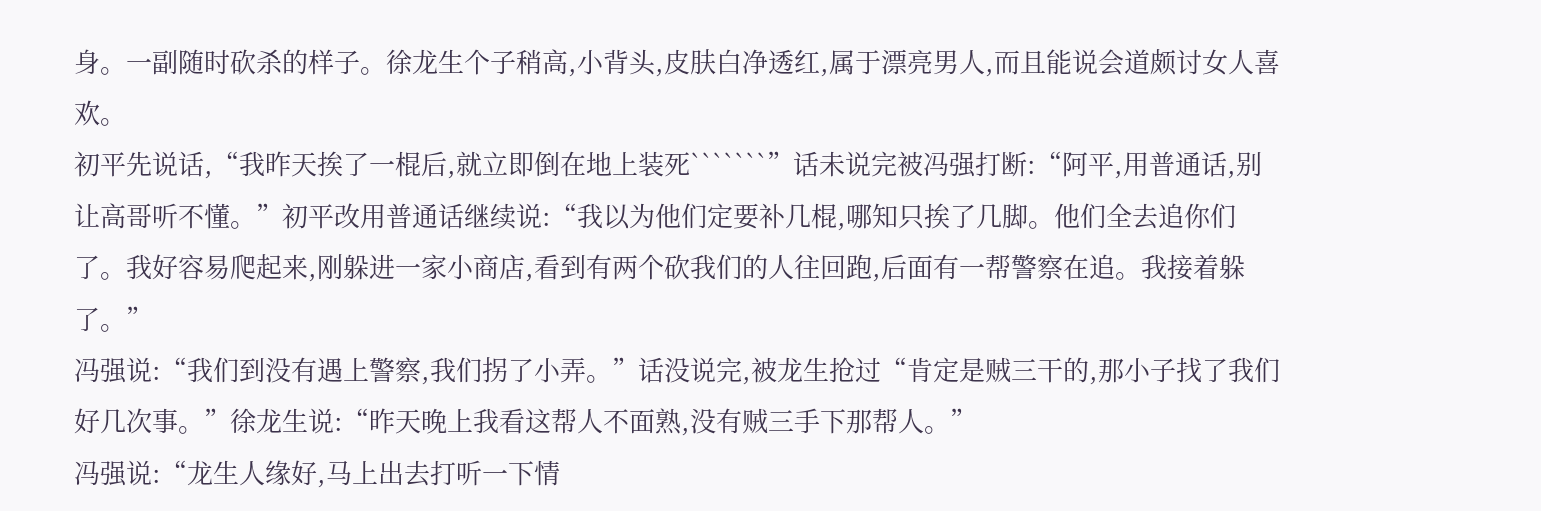身。一副随时砍杀的样子。徐龙生个子稍高,小背头,皮肤白净透红,属于漂亮男人,而且能说会道颇讨女人喜欢。
初平先说话,“我昨天挨了一棍后,就立即倒在地上装死```````”话未说完被冯强打断:“阿平,用普通话,别让高哥听不懂。”初平改用普通话继续说:“我以为他们定要补几棍,哪知只挨了几脚。他们全去追你们了。我好容易爬起来,刚躲进一家小商店,看到有两个砍我们的人往回跑,后面有一帮警察在追。我接着躲了。”
冯强说:“我们到没有遇上警察,我们拐了小弄。”话没说完,被龙生抢过“肯定是贼三干的,那小子找了我们好几次事。”徐龙生说:“昨天晚上我看这帮人不面熟,没有贼三手下那帮人。”
冯强说:“龙生人缘好,马上出去打听一下情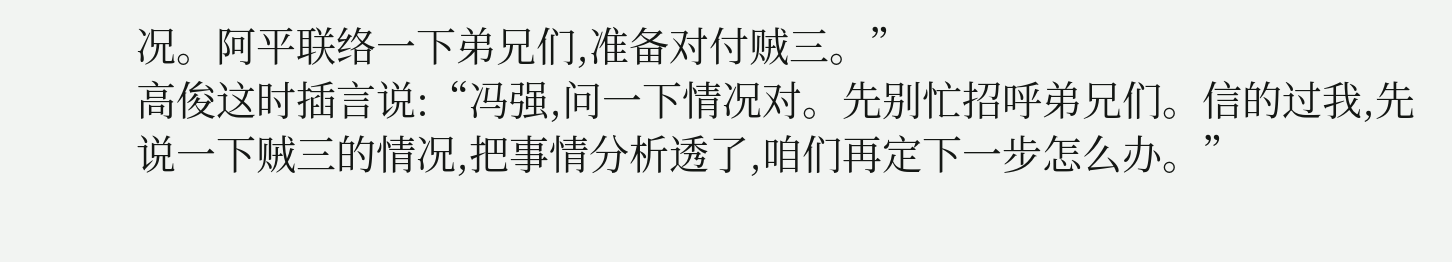况。阿平联络一下弟兄们,准备对付贼三。”
高俊这时插言说:“冯强,问一下情况对。先别忙招呼弟兄们。信的过我,先说一下贼三的情况,把事情分析透了,咱们再定下一步怎么办。”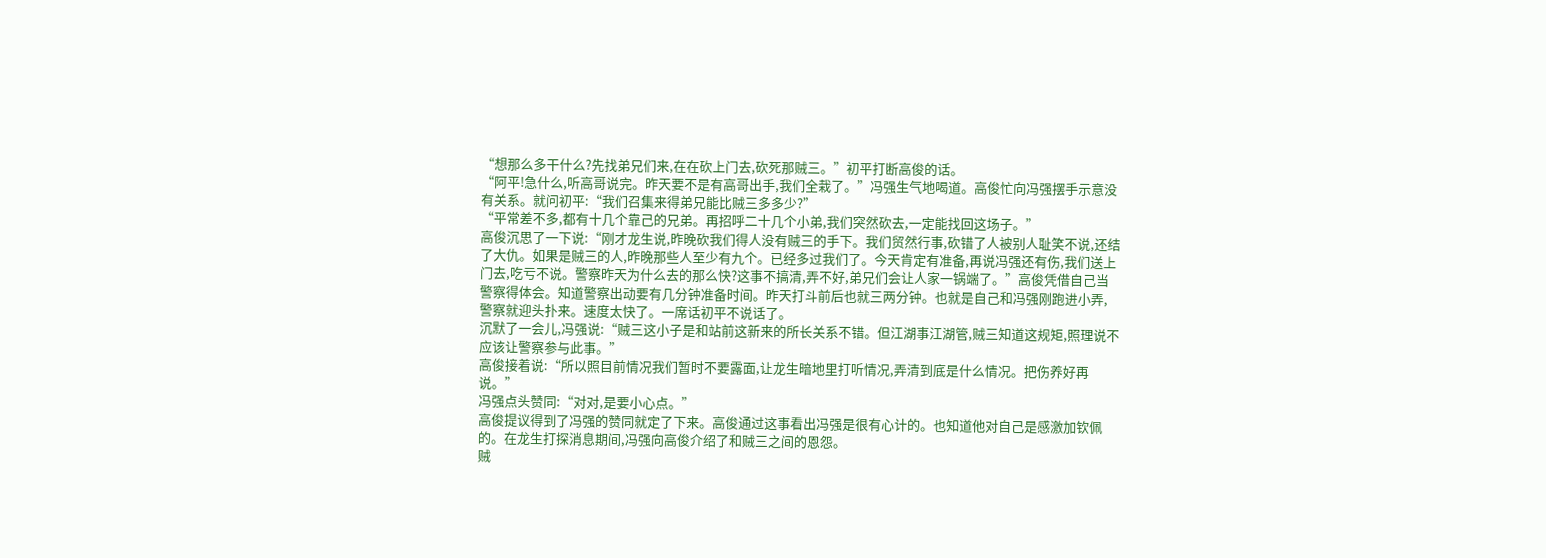“想那么多干什么?先找弟兄们来,在在砍上门去,砍死那贼三。”初平打断高俊的话。
“阿平!急什么,听高哥说完。昨天要不是有高哥出手,我们全栽了。”冯强生气地喝道。高俊忙向冯强摆手示意没有关系。就问初平:“我们召集来得弟兄能比贼三多多少?”
“平常差不多,都有十几个靠己的兄弟。再招呼二十几个小弟,我们突然砍去,一定能找回这场子。”
高俊沉思了一下说:“刚才龙生说,昨晚砍我们得人没有贼三的手下。我们贸然行事,砍错了人被别人耻笑不说,还结了大仇。如果是贼三的人,昨晚那些人至少有九个。已经多过我们了。今天肯定有准备,再说冯强还有伤,我们送上门去,吃亏不说。警察昨天为什么去的那么快?这事不搞清,弄不好,弟兄们会让人家一锅端了。”高俊凭借自己当警察得体会。知道警察出动要有几分钟准备时间。昨天打斗前后也就三两分钟。也就是自己和冯强刚跑进小弄,警察就迎头扑来。速度太快了。一席话初平不说话了。
沉默了一会儿,冯强说:“贼三这小子是和站前这新来的所长关系不错。但江湖事江湖管,贼三知道这规矩,照理说不应该让警察参与此事。”
高俊接着说:“所以照目前情况我们暂时不要露面,让龙生暗地里打听情况,弄清到底是什么情况。把伤养好再说。”
冯强点头赞同:“对对,是要小心点。”
高俊提议得到了冯强的赞同就定了下来。高俊通过这事看出冯强是很有心计的。也知道他对自己是感激加钦佩的。在龙生打探消息期间,冯强向高俊介绍了和贼三之间的恩怨。
贼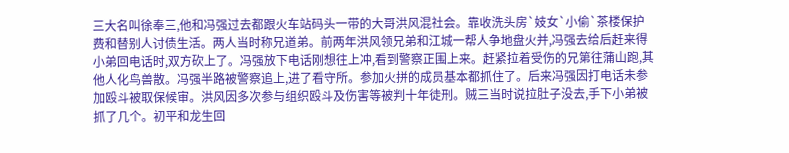三大名叫徐奉三,他和冯强过去都跟火车站码头一带的大哥洪风混社会。靠收洗头房`妓女`小偷`茶楼保护费和替别人讨债生活。两人当时称兄道弟。前两年洪风领兄弟和江城一帮人争地盘火并,冯强去给后赶来得小弟回电话时,双方砍上了。冯强放下电话刚想往上冲,看到警察正围上来。赶紧拉着受伤的兄第往蒲山跑,其他人化鸟兽散。冯强半路被警察追上,进了看守所。参加火拼的成员基本都抓住了。后来冯强因打电话未参加殴斗被取保候审。洪风因多次参与组织殴斗及伤害等被判十年徒刑。贼三当时说拉肚子没去,手下小弟被抓了几个。初平和龙生回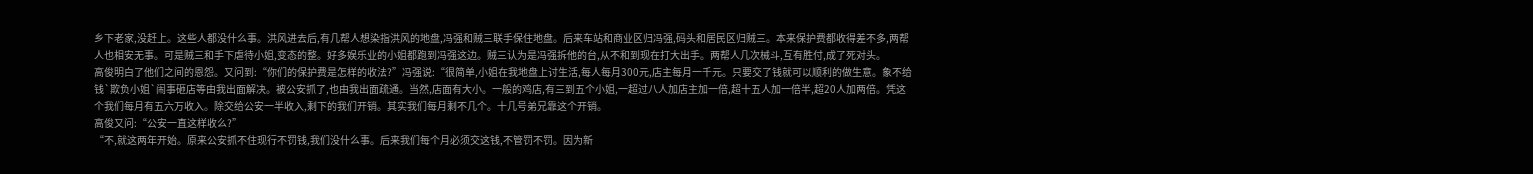乡下老家,没赶上。这些人都没什么事。洪风进去后,有几帮人想染指洪风的地盘,冯强和贼三联手保住地盘。后来车站和商业区归冯强,码头和居民区归贼三。本来保护费都收得差不多,两帮人也相安无事。可是贼三和手下虐待小姐,变态的整。好多娱乐业的小姐都跑到冯强这边。贼三认为是冯强拆他的台,从不和到现在打大出手。两帮人几次械斗,互有胜付,成了死对头。
高俊明白了他们之间的恩怨。又问到:“你们的保护费是怎样的收法?”冯强说:“很简单,小姐在我地盘上讨生活,每人每月300元,店主每月一千元。只要交了钱就可以顺利的做生意。象不给钱`欺负小姐`闹事砸店等由我出面解决。被公安抓了,也由我出面疏通。当然,店面有大小。一般的鸡店,有三到五个小姐,一超过八人加店主加一倍,超十五人加一倍半,超20人加两倍。凭这个我们每月有五六万收入。除交给公安一半收入,剩下的我们开销。其实我们每月剩不几个。十几号弟兄靠这个开销。
高俊又问:“公安一直这样收么?”
“不,就这两年开始。原来公安抓不住现行不罚钱,我们没什么事。后来我们每个月必须交这钱,不管罚不罚。因为新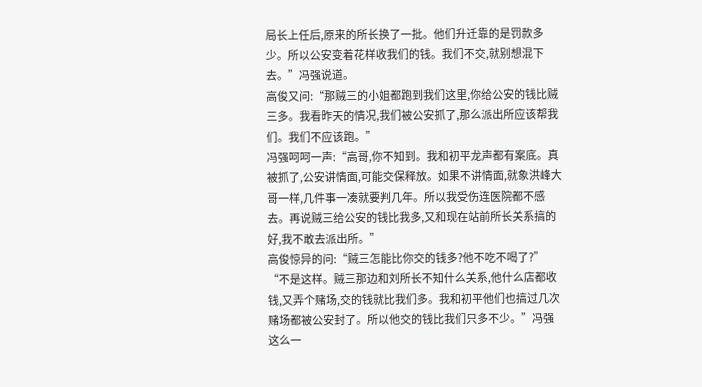局长上任后,原来的所长换了一批。他们升迁靠的是罚款多少。所以公安变着花样收我们的钱。我们不交,就别想混下去。”冯强说道。
高俊又问:“那贼三的小姐都跑到我们这里,你给公安的钱比贼三多。我看昨天的情况,我们被公安抓了,那么派出所应该帮我们。我们不应该跑。”
冯强呵呵一声:“高哥,你不知到。我和初平龙声都有案底。真被抓了,公安讲情面,可能交保释放。如果不讲情面,就象洪峰大哥一样,几件事一凑就要判几年。所以我受伤连医院都不感去。再说贼三给公安的钱比我多,又和现在站前所长关系搞的好,我不敢去派出所。”
高俊惊异的问:“贼三怎能比你交的钱多?他不吃不喝了?”
“不是这样。贼三那边和刘所长不知什么关系,他什么店都收钱,又弄个赌场,交的钱就比我们多。我和初平他们也搞过几次赌场都被公安封了。所以他交的钱比我们只多不少。”冯强这么一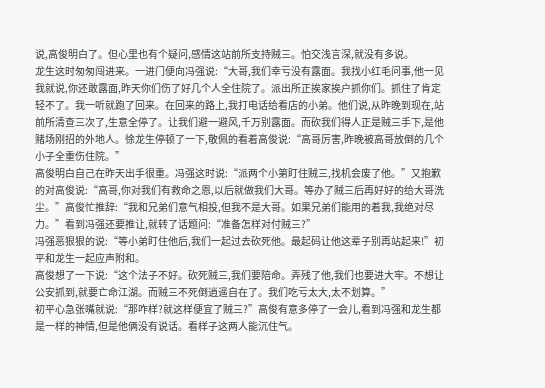说,高俊明白了。但心里也有个疑问,感情这站前所支持贼三。怕交浅言深,就没有多说。
龙生这时匆匆闯进来。一进门便向冯强说:“大哥,我们幸亏没有露面。我找小红毛问事,他一见我就说,你还敢露面,昨天你们伤了好几个人全住院了。派出所正挨家挨户抓你们。抓住了肯定轻不了。我一听就跑了回来。在回来的路上,我打电话给看店的小弟。他们说,从昨晚到现在,站前所清查三次了,生意全停了。让我们避一避风,千万别露面。而砍我们得人正是贼三手下,是他赌场刚招的外地人。徐龙生停顿了一下,敬佩的看着高俊说:“高哥厉害,昨晚被高哥放倒的几个小子全重伤住院。”
高俊明白自己在昨天出手很重。冯强这时说:“派两个小第盯住贼三,找机会废了他。”又抱歉的对高俊说:“高哥,你对我们有救命之恩,以后就做我们大哥。等办了贼三后再好好的给大哥洗尘。”高俊忙推辞:“我和兄弟们意气相投,但我不是大哥。如果兄弟们能用的着我,我绝对尽力。”看到冯强还要推让,就转了话题问:“准备怎样对付贼三?”
冯强恶狠狠的说:“等小弟盯住他后,我们一起过去砍死他。最起码让他这辈子别再站起来!”初平和龙生一起应声附和。
高俊想了一下说:“这个法子不好。砍死贼三,我们要陪命。弄残了他,我们也要进大牢。不想让公安抓到,就要亡命江湖。而贼三不死倒逍遥自在了。我们吃亏太大,太不划算。”
初平心急张嘴就说:“那咋样?就这样便宜了贼三?”高俊有意多停了一会儿,看到冯强和龙生都是一样的神情,但是他俩没有说话。看样子这两人能沉住气。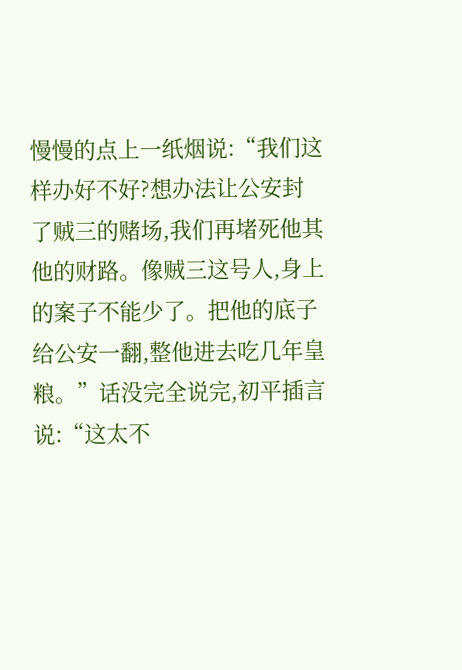慢慢的点上一纸烟说:“我们这样办好不好?想办法让公安封了贼三的赌场,我们再堵死他其他的财路。像贼三这号人,身上的案子不能少了。把他的底子给公安一翻,整他进去吃几年皇粮。”话没完全说完,初平插言说:“这太不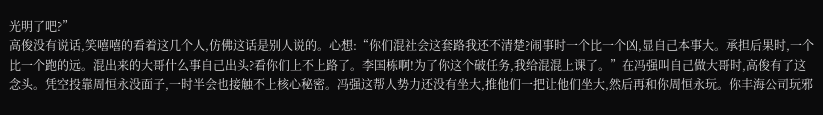光明了吧?”
高俊没有说话,笑嘻嘻的看着这几个人,仿佛这话是别人说的。心想:“你们混社会这套路我还不清楚?闹事时一个比一个凶,显自己本事大。承担后果时,一个比一个跑的远。混出来的大哥什么事自己出头?看你们上不上路了。李国栋啊!为了你这个破任务,我给混混上课了。”在冯强叫自己做大哥时,高俊有了这念头。凭空投靠周恒永没面子,一时半会也接触不上核心秘密。冯强这帮人势力还没有坐大,推他们一把让他们坐大,然后再和你周恒永玩。你丰海公司玩邪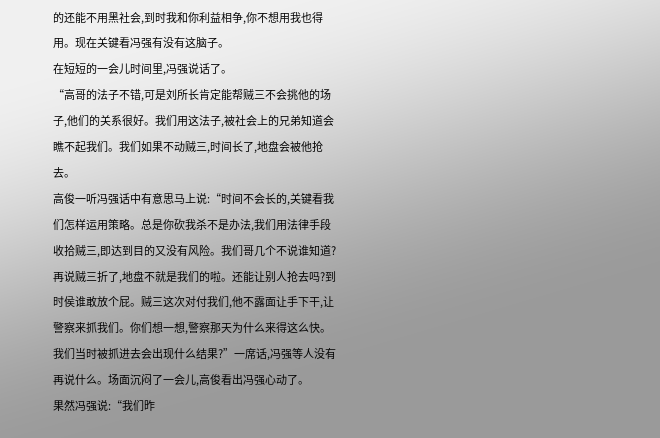的还能不用黑社会,到时我和你利益相争,你不想用我也得用。现在关键看冯强有没有这脑子。
在短短的一会儿时间里,冯强说话了。
“高哥的法子不错,可是刘所长肯定能帮贼三不会挑他的场子,他们的关系很好。我们用这法子,被社会上的兄弟知道会瞧不起我们。我们如果不动贼三,时间长了,地盘会被他抢去。
高俊一听冯强话中有意思马上说:“时间不会长的,关键看我们怎样运用策略。总是你砍我杀不是办法,我们用法律手段收拾贼三,即达到目的又没有风险。我们哥几个不说谁知道?再说贼三折了,地盘不就是我们的啦。还能让别人抢去吗?到时侯谁敢放个屁。贼三这次对付我们,他不露面让手下干,让警察来抓我们。你们想一想,警察那天为什么来得这么快。我们当时被抓进去会出现什么结果?”一席话,冯强等人没有再说什么。场面沉闷了一会儿,高俊看出冯强心动了。
果然冯强说:“我们昨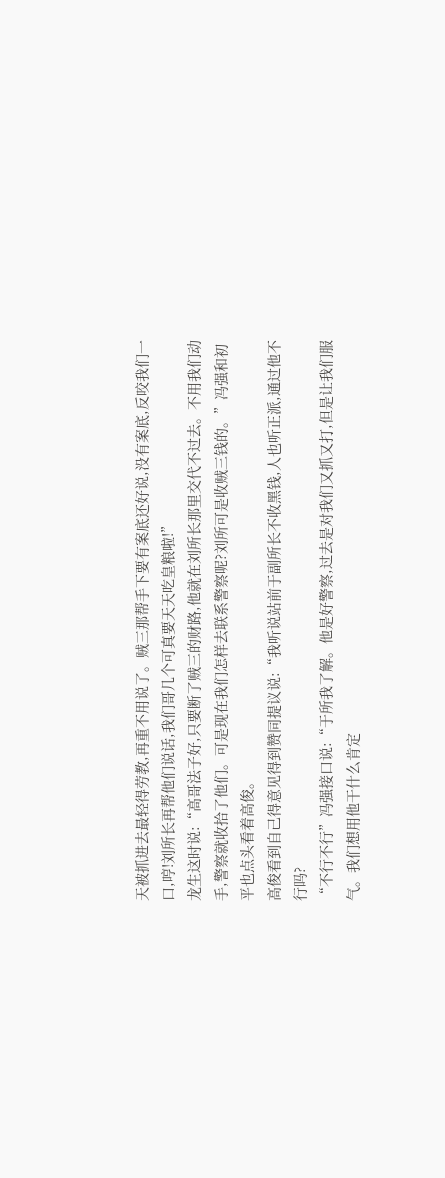天被抓进去最轻得劳教,再重不用说了。贼三那帮手下要有案底还好说,没有案底,反咬我们一口,哼!刘所长再帮他们说话,我们哥几个可真要天天吃皇粮啦!”
龙生这时说:“高哥法子好,只要断了贼三的财路,他就在刘所长那里交代不过去。不用我们动手,警察就收拾了他们。可是现在我们怎样去联系警察呢?刘所可是收贼三钱的。”冯强和初平也点头看着高俊。
高俊看到自己得意见得到赞同提议说:“我听说站前于副所长不收黑钱,人也听正派,通过他不行吗?
“不行不行”冯强接口说:“于所我了解。他是好警察,过去是对我们又抓又打,但是让我们服气。我们想用他干什么肯定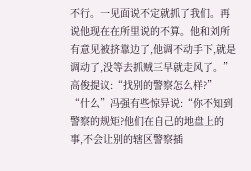不行。一见面说不定就抓了我们。再说他现在在所里说的不算。他和刘所有意见被挤靠边了,他调不动手下,就是调动了,没等去抓贼三早就走风了。”
高俊提议:“找别的警察怎么样?”
“什么”冯强有些惊异说:“你不知到警察的规矩?他们在自己的地盘上的事,不会让别的辖区警察插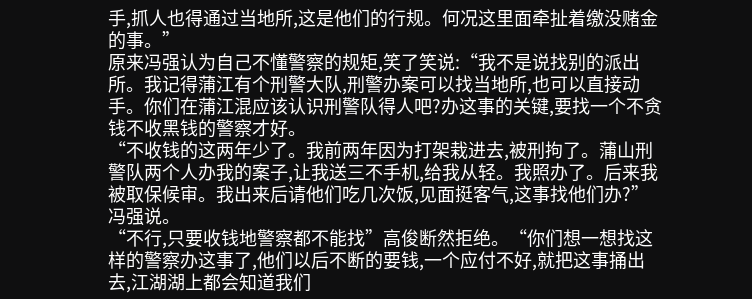手,抓人也得通过当地所,这是他们的行规。何况这里面牵扯着缴没赌金的事。”
原来冯强认为自己不懂警察的规矩,笑了笑说:“我不是说找别的派出所。我记得蒲江有个刑警大队,刑警办案可以找当地所,也可以直接动手。你们在蒲江混应该认识刑警队得人吧?办这事的关键,要找一个不贪钱不收黑钱的警察才好。
“不收钱的这两年少了。我前两年因为打架栽进去,被刑拘了。蒲山刑警队两个人办我的案子,让我送三不手机,给我从轻。我照办了。后来我被取保候审。我出来后请他们吃几次饭,见面挺客气,这事找他们办?”冯强说。
“不行,只要收钱地警察都不能找”高俊断然拒绝。“你们想一想找这样的警察办这事了,他们以后不断的要钱,一个应付不好,就把这事捅出去,江湖湖上都会知道我们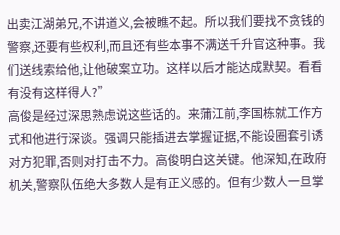出卖江湖弟兄,不讲道义,会被瞧不起。所以我们要找不贪钱的警察,还要有些权利,而且还有些本事不满送千升官这种事。我们送线索给他,让他破案立功。这样以后才能达成默契。看看有没有这样得人?”
高俊是经过深思熟虑说这些话的。来蒲江前,李国栋就工作方式和他进行深谈。强调只能插进去掌握证据,不能设圈套引诱对方犯罪,否则对打击不力。高俊明白这关键。他深知,在政府机关,警察队伍绝大多数人是有正义感的。但有少数人一旦掌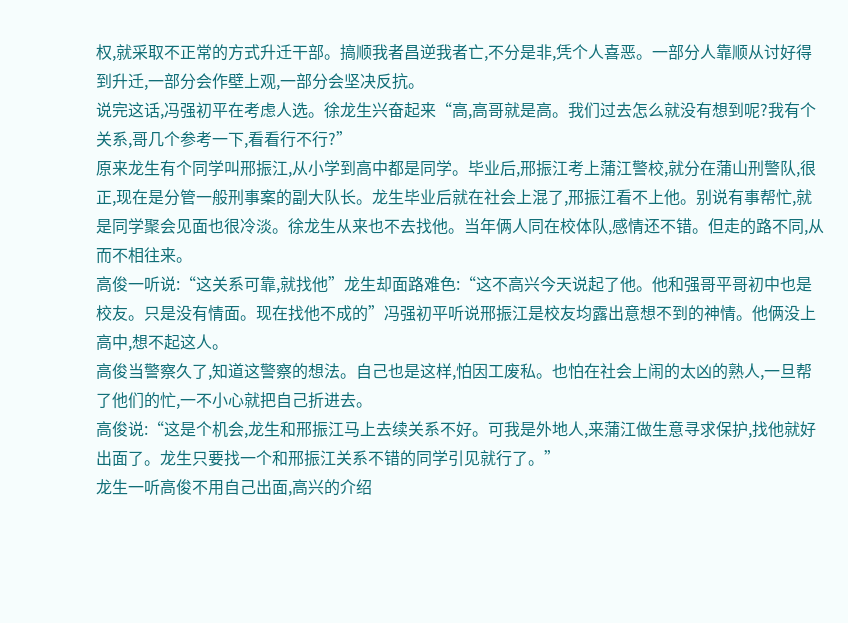权,就采取不正常的方式升迁干部。搞顺我者昌逆我者亡,不分是非,凭个人喜恶。一部分人靠顺从讨好得到升迁,一部分会作壁上观,一部分会坚决反抗。
说完这话,冯强初平在考虑人选。徐龙生兴奋起来“高,高哥就是高。我们过去怎么就没有想到呢?我有个关系,哥几个参考一下,看看行不行?”
原来龙生有个同学叫邢振江,从小学到高中都是同学。毕业后,邢振江考上蒲江警校,就分在蒲山刑警队,很正,现在是分管一般刑事案的副大队长。龙生毕业后就在社会上混了,邢振江看不上他。别说有事帮忙,就是同学聚会见面也很冷淡。徐龙生从来也不去找他。当年俩人同在校体队,感情还不错。但走的路不同,从而不相往来。
高俊一听说:“这关系可靠,就找他”龙生却面路难色:“这不高兴今天说起了他。他和强哥平哥初中也是校友。只是没有情面。现在找他不成的”冯强初平听说邢振江是校友均露出意想不到的神情。他俩没上高中,想不起这人。
高俊当警察久了,知道这警察的想法。自己也是这样,怕因工废私。也怕在社会上闹的太凶的熟人,一旦帮了他们的忙,一不小心就把自己折进去。
高俊说:“这是个机会,龙生和邢振江马上去续关系不好。可我是外地人,来蒲江做生意寻求保护,找他就好出面了。龙生只要找一个和邢振江关系不错的同学引见就行了。”
龙生一听高俊不用自己出面,高兴的介绍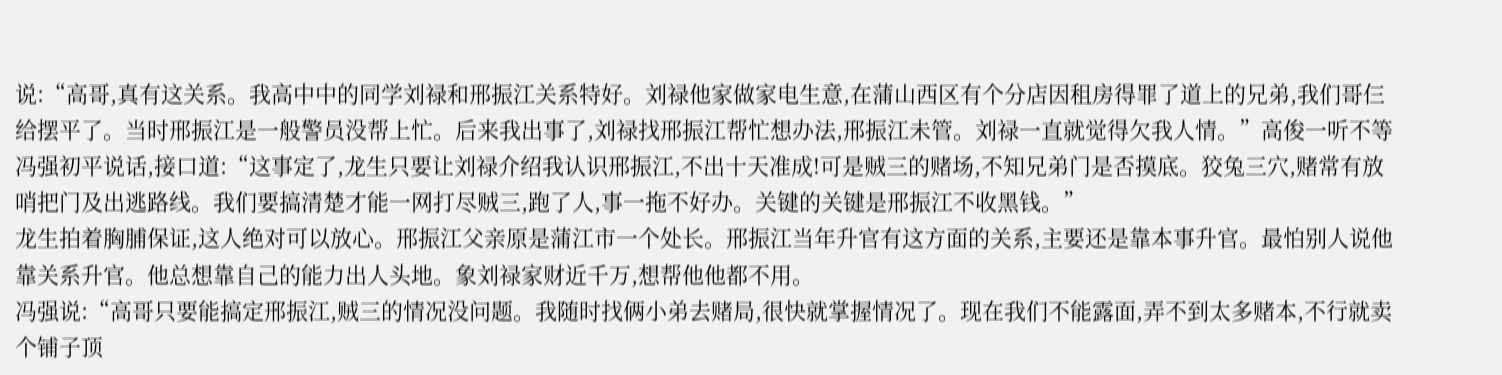说:“高哥,真有这关系。我高中中的同学刘禄和邢振江关系特好。刘禄他家做家电生意,在蒲山西区有个分店因租房得罪了道上的兄弟,我们哥仨给摆平了。当时邢振江是一般警员没帮上忙。后来我出事了,刘禄找邢振江帮忙想办法,邢振江未管。刘禄一直就觉得欠我人情。”高俊一听不等冯强初平说话,接口道:“这事定了,龙生只要让刘禄介绍我认识邢振江,不出十天准成!可是贼三的赌场,不知兄弟门是否摸底。狡兔三穴,赌常有放哨把门及出逃路线。我们要搞清楚才能一网打尽贼三,跑了人,事一拖不好办。关键的关键是邢振江不收黑钱。”
龙生拍着胸脯保证,这人绝对可以放心。邢振江父亲原是蒲江市一个处长。邢振江当年升官有这方面的关系,主要还是靠本事升官。最怕别人说他靠关系升官。他总想靠自己的能力出人头地。象刘禄家财近千万,想帮他他都不用。
冯强说:“高哥只要能搞定邢振江,贼三的情况没问题。我随时找俩小弟去赌局,很快就掌握情况了。现在我们不能露面,弄不到太多赌本,不行就卖个铺子顶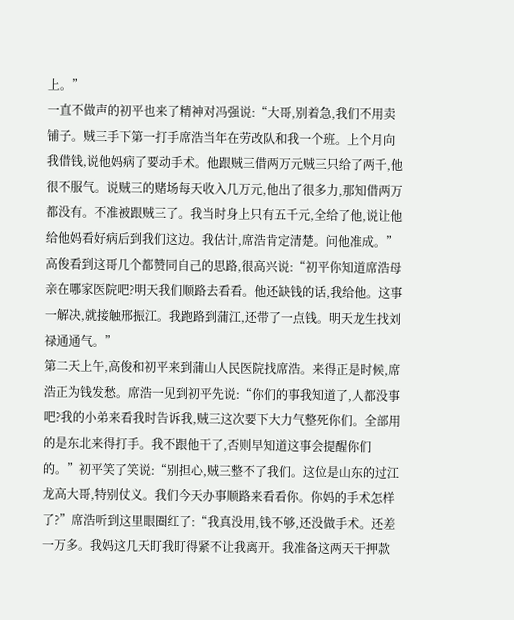上。”
一直不做声的初平也来了精神对冯强说:“大哥,别着急,我们不用卖铺子。贼三手下第一打手席浩当年在劳改队和我一个班。上个月向我借钱,说他妈病了要动手术。他跟贼三借两万元贼三只给了两千,他很不服气。说贼三的赌场每天收入几万元,他出了很多力,那知借两万都没有。不准被跟贼三了。我当时身上只有五千元,全给了他,说让他给他妈看好病后到我们这边。我估计,席浩肯定清楚。问他准成。”
高俊看到这哥几个都赞同自己的思路,很高兴说:“初平你知道席浩母亲在哪家医院吧?明天我们顺路去看看。他还缺钱的话,我给他。这事一解决,就接触邢振江。我跑路到蒲江,还带了一点钱。明天龙生找刘禄通通气。”
第二天上午,高俊和初平来到蒲山人民医院找席浩。来得正是时候,席浩正为钱发愁。席浩一见到初平先说:“你们的事我知道了,人都没事吧?我的小弟来看我时告诉我,贼三这次要下大力气整死你们。全部用的是东北来得打手。我不跟他干了,否则早知道这事会提醒你们的。”初平笑了笑说:“别担心,贼三整不了我们。这位是山东的过江龙高大哥,特别仗义。我们今天办事顺路来看看你。你妈的手术怎样了?”席浩听到这里眼圈红了:“我真没用,钱不够,还没做手术。还差一万多。我妈这几天盯我盯得紧不让我离开。我准备这两天干押款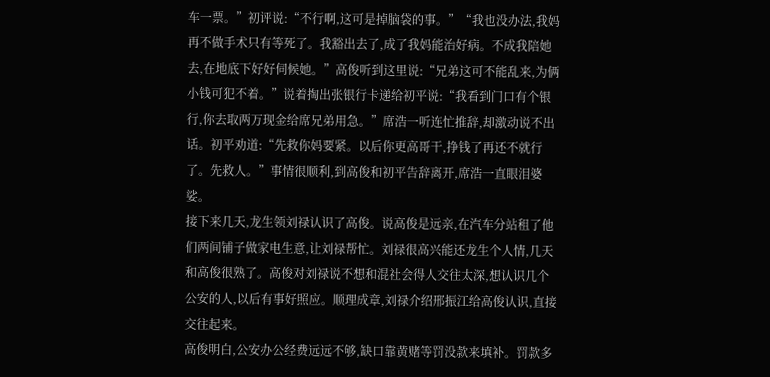车一票。”初评说:“不行啊,这可是掉脑袋的事。”“我也没办法,我妈再不做手术只有等死了。我豁出去了,成了我妈能治好病。不成我陪她去,在地底下好好伺候她。”高俊听到这里说:“兄弟这可不能乱来,为俩小钱可犯不着。”说着掏出张银行卡递给初平说:“我看到门口有个银行,你去取两万现金给席兄弟用急。”席浩一听连忙推辞,却激动说不出话。初平劝道:“先救你妈要紧。以后你更高哥干,挣钱了再还不就行了。先救人。”事情很顺利,到高俊和初平告辞离开,席浩一直眼泪婆娑。
接下来几天,龙生领刘禄认识了高俊。说高俊是远亲,在汽车分站租了他们两间铺子做家电生意,让刘禄帮忙。刘禄很高兴能还龙生个人情,几天和高俊很熟了。高俊对刘禄说不想和混社会得人交往太深,想认识几个公安的人,以后有事好照应。顺理成章,刘禄介绍邢振江给高俊认识,直接交往起来。
高俊明白,公安办公经费远远不够,缺口靠黄赌等罚没款来填补。罚款多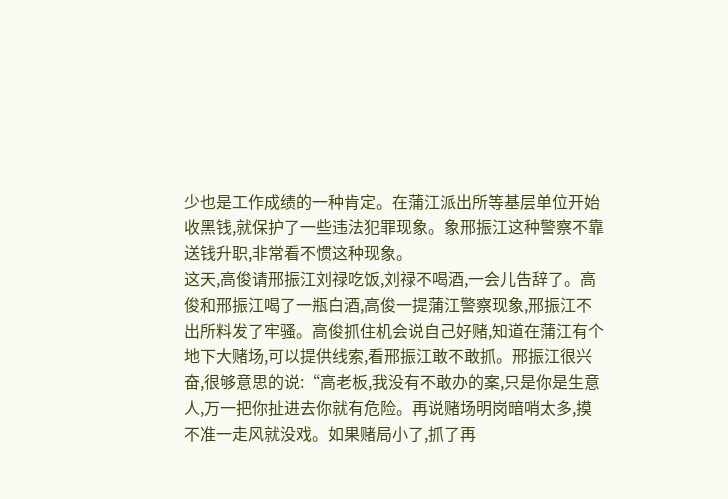少也是工作成绩的一种肯定。在蒲江派出所等基层单位开始收黑钱,就保护了一些违法犯罪现象。象邢振江这种警察不靠送钱升职,非常看不惯这种现象。
这天,高俊请邢振江刘禄吃饭,刘禄不喝酒,一会儿告辞了。高俊和邢振江喝了一瓶白酒,高俊一提蒲江警察现象,邢振江不出所料发了牢骚。高俊抓住机会说自己好赌,知道在蒲江有个地下大赌场,可以提供线索,看邢振江敢不敢抓。邢振江很兴奋,很够意思的说:“高老板,我没有不敢办的案,只是你是生意人,万一把你扯进去你就有危险。再说赌场明岗暗哨太多,摸不准一走风就没戏。如果赌局小了,抓了再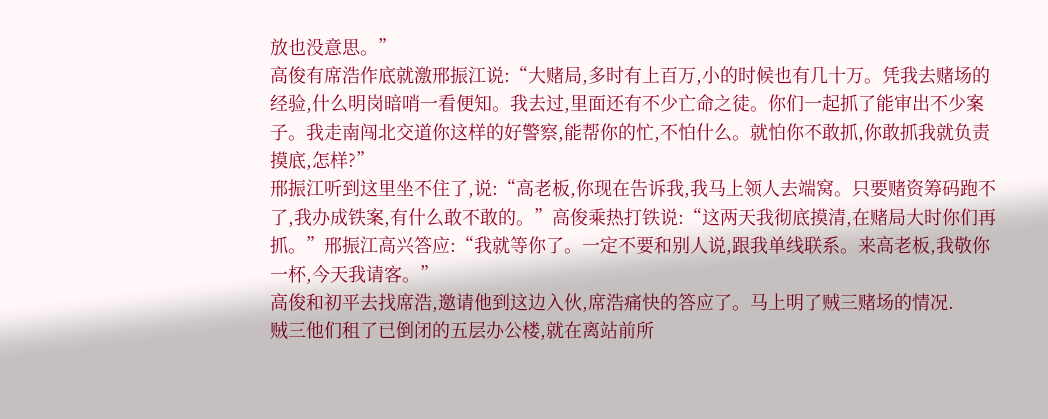放也没意思。”
高俊有席浩作底就激邢振江说:“大赌局,多时有上百万,小的时候也有几十万。凭我去赌场的经验,什么明岗暗哨一看便知。我去过,里面还有不少亡命之徒。你们一起抓了能审出不少案子。我走南闯北交道你这样的好警察,能帮你的忙,不怕什么。就怕你不敢抓,你敢抓我就负责摸底,怎样?”
邢振江听到这里坐不住了,说:“高老板,你现在告诉我,我马上领人去端窝。只要赌资筹码跑不了,我办成铁案,有什么敢不敢的。”高俊乘热打铁说:“这两天我彻底摸清,在赌局大时你们再抓。”邢振江高兴答应:“我就等你了。一定不要和别人说,跟我单线联系。来高老板,我敬你一杯,今天我请客。”
高俊和初平去找席浩,邀请他到这边入伙,席浩痛快的答应了。马上明了贼三赌场的情况.
贼三他们租了已倒闭的五层办公楼,就在离站前所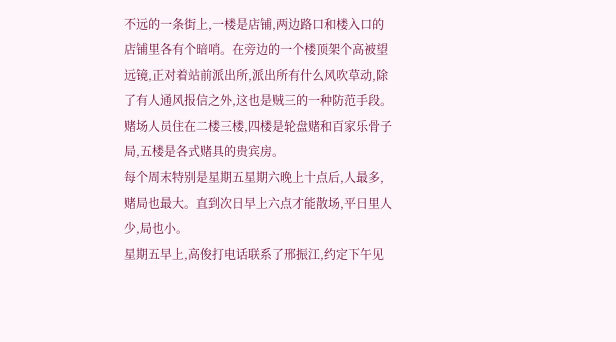不远的一条街上,一楼是店铺,两边路口和楼入口的店铺里各有个暗哨。在旁边的一个楼顶架个高被望远镜,正对着站前派出所,派出所有什么风吹草动,除了有人通风报信之外,这也是贼三的一种防范手段。赌场人员住在二楼三楼,四楼是轮盘赌和百家乐骨子局,五楼是各式赌具的贵宾房。
每个周末特别是星期五星期六晚上十点后,人最多,赌局也最大。直到次日早上六点才能散场,平日里人少,局也小。
星期五早上,高俊打电话联系了邢振江,约定下午见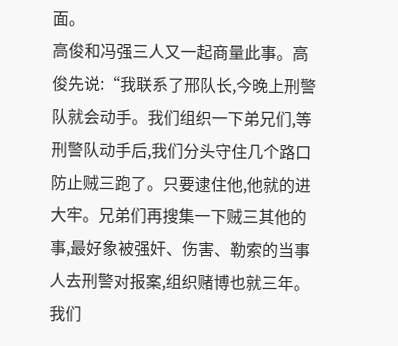面。
高俊和冯强三人又一起商量此事。高俊先说:“我联系了邢队长,今晚上刑警队就会动手。我们组织一下弟兄们,等刑警队动手后,我们分头守住几个路口防止贼三跑了。只要逮住他,他就的进大牢。兄弟们再搜集一下贼三其他的事,最好象被强奸、伤害、勒索的当事人去刑警对报案,组织赌博也就三年。我们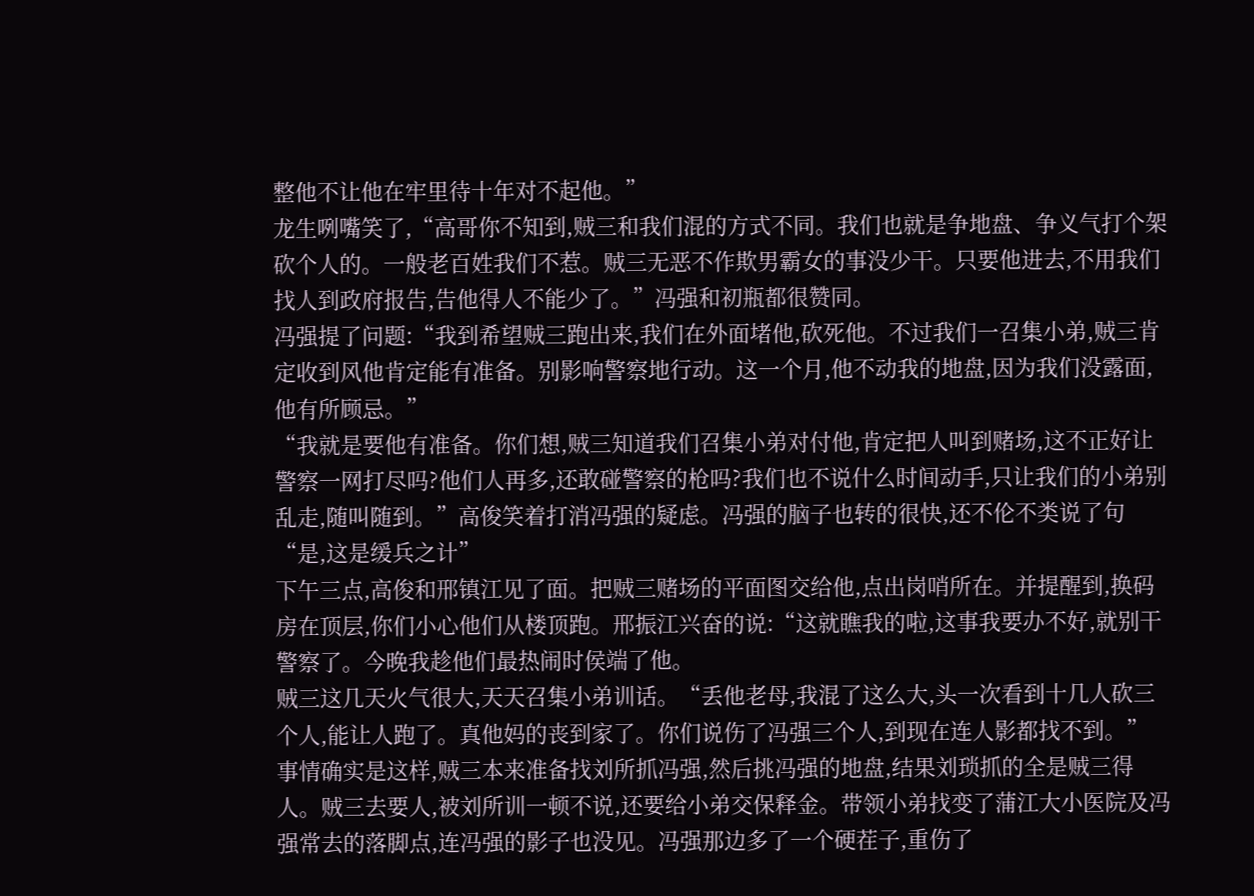整他不让他在牢里待十年对不起他。”
龙生咧嘴笑了,“高哥你不知到,贼三和我们混的方式不同。我们也就是争地盘、争义气打个架砍个人的。一般老百姓我们不惹。贼三无恶不作欺男霸女的事没少干。只要他进去,不用我们找人到政府报告,告他得人不能少了。”冯强和初瓶都很赞同。
冯强提了问题:“我到希望贼三跑出来,我们在外面堵他,砍死他。不过我们一召集小弟,贼三肯定收到风他肯定能有准备。别影响警察地行动。这一个月,他不动我的地盘,因为我们没露面,他有所顾忌。”
“我就是要他有准备。你们想,贼三知道我们召集小弟对付他,肯定把人叫到赌场,这不正好让警察一网打尽吗?他们人再多,还敢碰警察的枪吗?我们也不说什么时间动手,只让我们的小弟别乱走,随叫随到。”高俊笑着打消冯强的疑虑。冯强的脑子也转的很快,还不伦不类说了句“是,这是缓兵之计”
下午三点,高俊和邢镇江见了面。把贼三赌场的平面图交给他,点出岗哨所在。并提醒到,换码房在顶层,你们小心他们从楼顶跑。邢振江兴奋的说:“这就瞧我的啦,这事我要办不好,就别干警察了。今晚我趁他们最热闹时侯端了他。
贼三这几天火气很大,天天召集小弟训话。“丢他老母,我混了这么大,头一次看到十几人砍三个人,能让人跑了。真他妈的丧到家了。你们说伤了冯强三个人,到现在连人影都找不到。”
事情确实是这样,贼三本来准备找刘所抓冯强,然后挑冯强的地盘,结果刘琐抓的全是贼三得人。贼三去要人,被刘所训一顿不说,还要给小弟交保释金。带领小弟找变了蒲江大小医院及冯强常去的落脚点,连冯强的影子也没见。冯强那边多了一个硬茬子,重伤了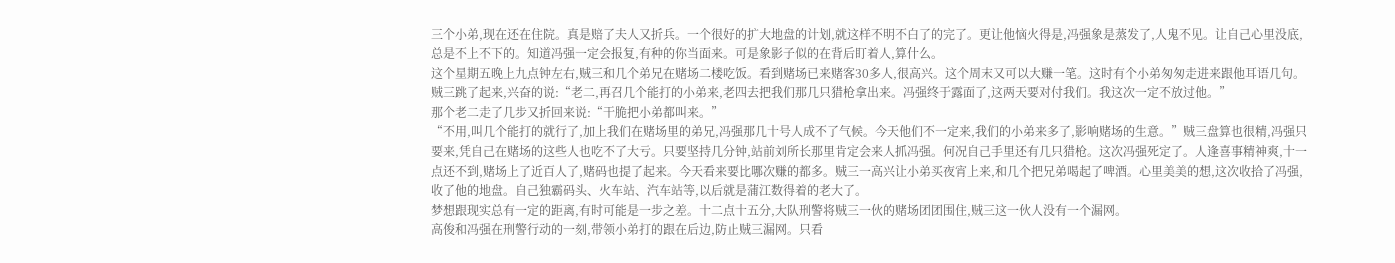三个小弟,现在还在住院。真是赔了夫人又折兵。一个很好的扩大地盘的计划,就这样不明不白了的完了。更让他恼火得是,冯强象是蒸发了,人鬼不见。让自己心里没底,总是不上不下的。知道冯强一定会报复,有种的你当面来。可是象影子似的在背后盯着人,算什么。
这个星期五晚上九点钟左右,贼三和几个弟兄在赌场二楼吃饭。看到赌场已来赌客30多人,很高兴。这个周末又可以大赚一笔。这时有个小弟匆匆走进来跟他耳语几句。贼三跳了起来,兴奋的说:“老二,再召几个能打的小弟来,老四去把我们那几只猎枪拿出来。冯强终于露面了,这两天要对付我们。我这次一定不放过他。”
那个老二走了几步又折回来说:“干脆把小弟都叫来。”
“不用,叫几个能打的就行了,加上我们在赌场里的弟兄,冯强那几十号人成不了气候。今天他们不一定来,我们的小弟来多了,影响赌场的生意。”贼三盘算也很精,冯强只要来,凭自己在赌场的这些人也吃不了大亏。只要坚持几分钟,站前刘所长那里肯定会来人抓冯强。何况自己手里还有几只猎枪。这次冯强死定了。人逢喜事精神爽,十一点还不到,赌场上了近百人了,赌码也提了起来。今天看来要比哪次赚的都多。贼三一高兴让小弟买夜宵上来,和几个把兄弟喝起了啤酒。心里美美的想,这次收拾了冯强,收了他的地盘。自己独霸码头、火车站、汽车站等,以后就是蒲江数得着的老大了。
梦想跟现实总有一定的距离,有时可能是一步之差。十二点十五分,大队刑警将贼三一伙的赌场团团围住,贼三这一伙人没有一个漏网。
高俊和冯强在刑警行动的一刻,带领小弟打的跟在后边,防止贼三漏网。只看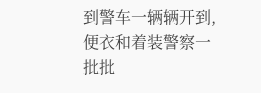到警车一辆辆开到,便衣和着装警察一批批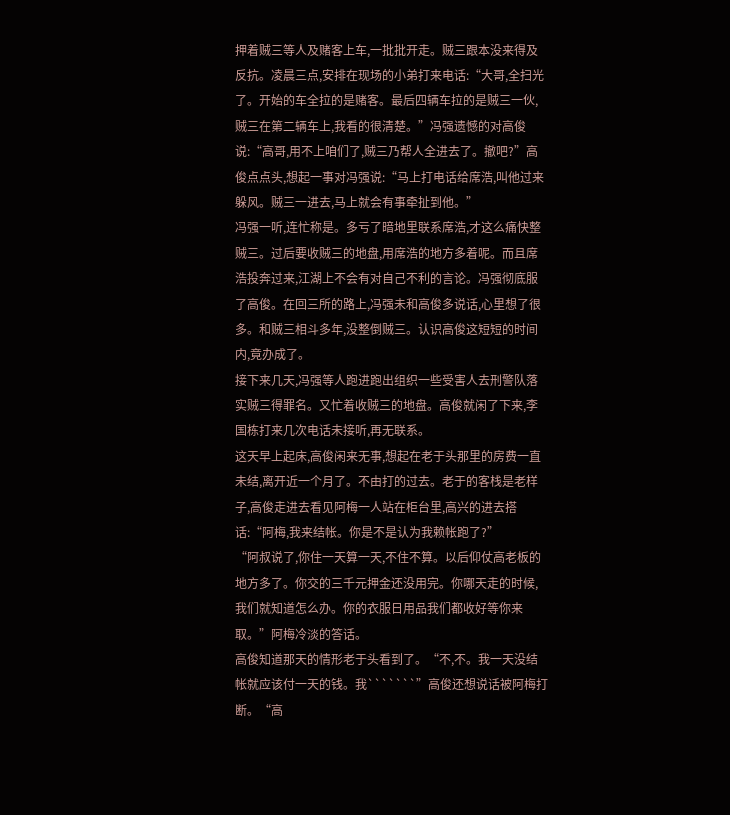押着贼三等人及赌客上车,一批批开走。贼三跟本没来得及反抗。凌晨三点,安排在现场的小弟打来电话:“大哥,全扫光了。开始的车全拉的是赌客。最后四辆车拉的是贼三一伙,贼三在第二辆车上,我看的很清楚。”冯强遗憾的对高俊说:“高哥,用不上咱们了,贼三乃帮人全进去了。撤吧?”高俊点点头,想起一事对冯强说:“马上打电话给席浩,叫他过来躲风。贼三一进去,马上就会有事牵扯到他。”
冯强一听,连忙称是。多亏了暗地里联系席浩,才这么痛快整贼三。过后要收贼三的地盘,用席浩的地方多着呢。而且席浩投奔过来,江湖上不会有对自己不利的言论。冯强彻底服了高俊。在回三所的路上,冯强未和高俊多说话,心里想了很多。和贼三相斗多年,没整倒贼三。认识高俊这短短的时间内,竟办成了。
接下来几天,冯强等人跑进跑出组织一些受害人去刑警队落实贼三得罪名。又忙着收贼三的地盘。高俊就闲了下来,李国栋打来几次电话未接听,再无联系。
这天早上起床,高俊闲来无事,想起在老于头那里的房费一直未结,离开近一个月了。不由打的过去。老于的客栈是老样子,高俊走进去看见阿梅一人站在柜台里,高兴的进去搭话:“阿梅,我来结帐。你是不是认为我赖帐跑了?”
“阿叔说了,你住一天算一天,不住不算。以后仰仗高老板的地方多了。你交的三千元押金还没用完。你哪天走的时候,我们就知道怎么办。你的衣服日用品我们都收好等你来取。”阿梅冷淡的答话。
高俊知道那天的情形老于头看到了。“不,不。我一天没结帐就应该付一天的钱。我```````”高俊还想说话被阿梅打断。“高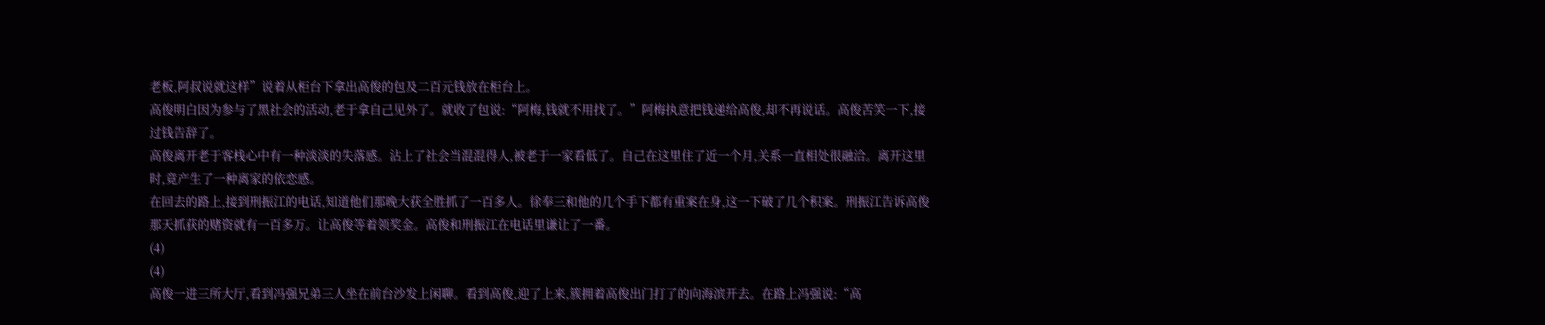老板,阿叔说就这样”说着从柜台下拿出高俊的包及二百元钱放在柜台上。
高俊明白因为参与了黑社会的活动,老于拿自己见外了。就收了包说:“阿梅,钱就不用找了。”阿梅执意把钱递给高俊,却不再说话。高俊苦笑一下,接过钱告辞了。
高俊离开老于客栈心中有一种淡淡的失落感。沾上了社会当混混得人,被老于一家看低了。自己在这里住了近一个月,关系一直相处很融洽。离开这里时,竟产生了一种离家的依恋感。
在回去的路上,接到刑振江的电话,知道他们那晚大获全胜抓了一百多人。徐奉三和他的几个手下都有重案在身,这一下破了几个积案。刑振江告诉高俊那天抓获的赌资就有一百多万。让高俊等着领奖金。高俊和刑振江在电话里谦让了一番。
(4)
(4)
高俊一进三所大厅,看到冯强兄弟三人坐在前台沙发上闲聊。看到高俊,迎了上来,簇拥着高俊出门打了的向海滨开去。在路上冯强说:“高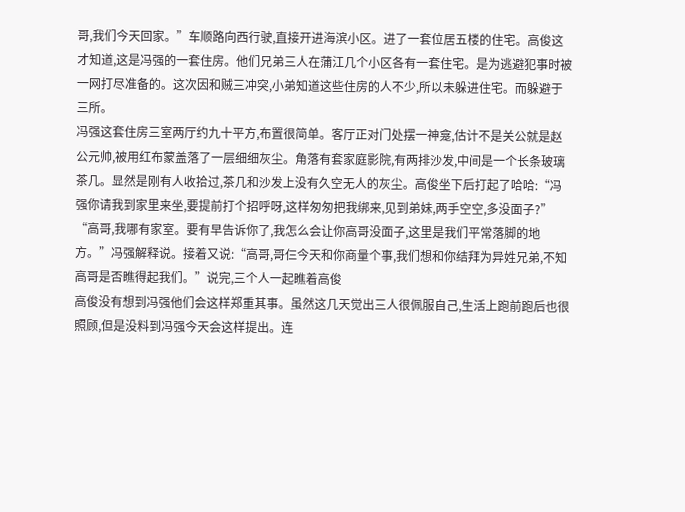哥,我们今天回家。”车顺路向西行驶,直接开进海滨小区。进了一套位居五楼的住宅。高俊这才知道,这是冯强的一套住房。他们兄弟三人在蒲江几个小区各有一套住宅。是为逃避犯事时被一网打尽准备的。这次因和贼三冲突,小弟知道这些住房的人不少,所以未躲进住宅。而躲避于三所。
冯强这套住房三室两厅约九十平方,布置很简单。客厅正对门处摆一神龛,估计不是关公就是赵公元帅,被用红布蒙盖落了一层细细灰尘。角落有套家庭影院,有两排沙发,中间是一个长条玻璃茶几。显然是刚有人收拾过,茶几和沙发上没有久空无人的灰尘。高俊坐下后打起了哈哈:“冯强你请我到家里来坐,要提前打个招呼呀,这样匆匆把我绑来,见到弟妹,两手空空,多没面子?”
“高哥,我哪有家室。要有早告诉你了,我怎么会让你高哥没面子,这里是我们平常落脚的地方。”冯强解释说。接着又说:“高哥,哥仨今天和你商量个事,我们想和你结拜为异姓兄弟,不知高哥是否瞧得起我们。”说完,三个人一起瞧着高俊
高俊没有想到冯强他们会这样郑重其事。虽然这几天觉出三人很佩服自己,生活上跑前跑后也很照顾,但是没料到冯强今天会这样提出。连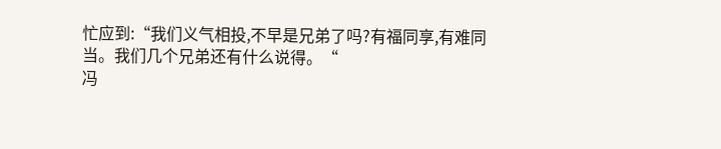忙应到:“我们义气相投,不早是兄弟了吗?有福同享,有难同当。我们几个兄弟还有什么说得。“
冯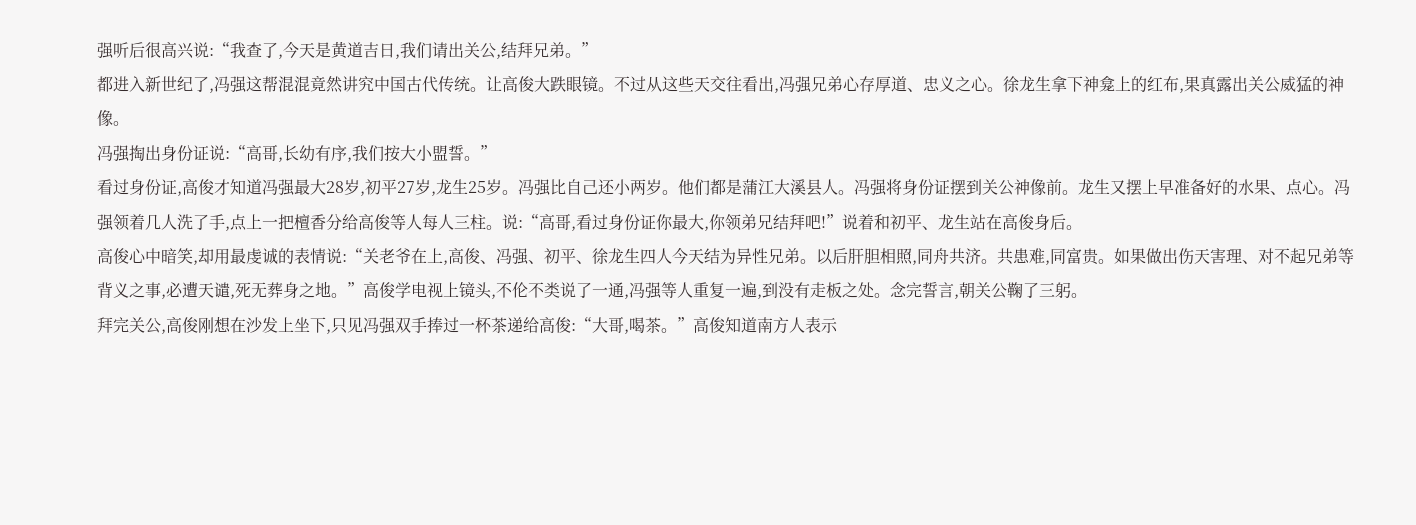强听后很高兴说:“我查了,今天是黄道吉日,我们请出关公,结拜兄弟。”
都进入新世纪了,冯强这帮混混竟然讲究中国古代传统。让高俊大跌眼镜。不过从这些天交往看出,冯强兄弟心存厚道、忠义之心。徐龙生拿下神龛上的红布,果真露出关公威猛的神像。
冯强掏出身份证说:“高哥,长幼有序,我们按大小盟誓。”
看过身份证,高俊才知道冯强最大28岁,初平27岁,龙生25岁。冯强比自己还小两岁。他们都是蒲江大溪县人。冯强将身份证摆到关公神像前。龙生又摆上早准备好的水果、点心。冯强领着几人洗了手,点上一把檀香分给高俊等人每人三柱。说:“高哥,看过身份证你最大,你领弟兄结拜吧!”说着和初平、龙生站在高俊身后。
高俊心中暗笑,却用最虔诚的表情说:“关老爷在上,高俊、冯强、初平、徐龙生四人今天结为异性兄弟。以后肝胆相照,同舟共济。共患难,同富贵。如果做出伤天害理、对不起兄弟等背义之事,必遭天谴,死无葬身之地。”高俊学电视上镜头,不伦不类说了一通,冯强等人重复一遍,到没有走板之处。念完誓言,朝关公鞠了三躬。
拜完关公,高俊刚想在沙发上坐下,只见冯强双手捧过一杯茶递给高俊:“大哥,喝茶。”高俊知道南方人表示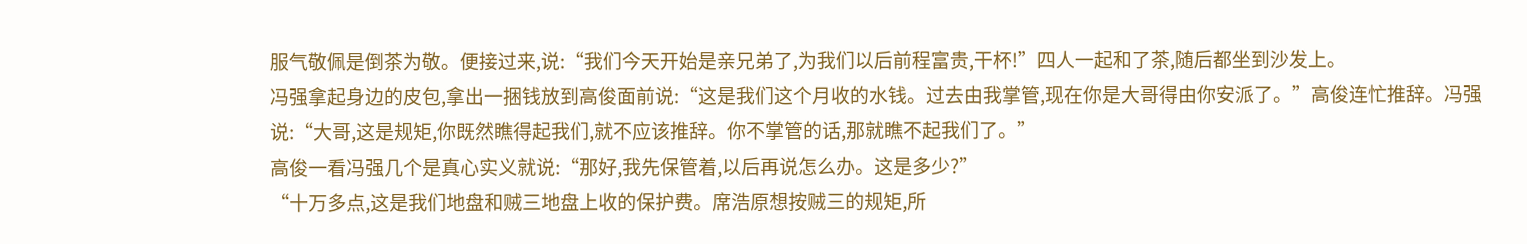服气敬佩是倒茶为敬。便接过来,说:“我们今天开始是亲兄弟了,为我们以后前程富贵,干杯!”四人一起和了茶,随后都坐到沙发上。
冯强拿起身边的皮包,拿出一捆钱放到高俊面前说:“这是我们这个月收的水钱。过去由我掌管,现在你是大哥得由你安派了。”高俊连忙推辞。冯强说:“大哥,这是规矩,你既然瞧得起我们,就不应该推辞。你不掌管的话,那就瞧不起我们了。”
高俊一看冯强几个是真心实义就说:“那好,我先保管着,以后再说怎么办。这是多少?”
“十万多点,这是我们地盘和贼三地盘上收的保护费。席浩原想按贼三的规矩,所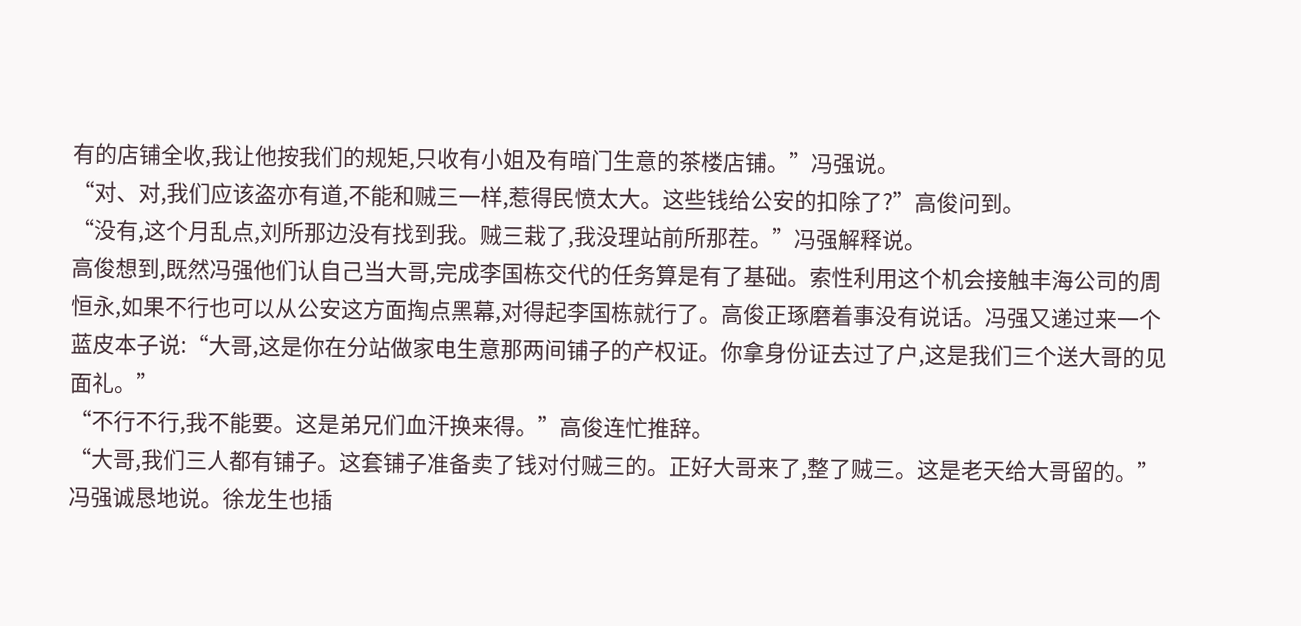有的店铺全收,我让他按我们的规矩,只收有小姐及有暗门生意的茶楼店铺。”冯强说。
“对、对,我们应该盗亦有道,不能和贼三一样,惹得民愤太大。这些钱给公安的扣除了?”高俊问到。
“没有,这个月乱点,刘所那边没有找到我。贼三栽了,我没理站前所那茬。”冯强解释说。
高俊想到,既然冯强他们认自己当大哥,完成李国栋交代的任务算是有了基础。索性利用这个机会接触丰海公司的周恒永,如果不行也可以从公安这方面掏点黑幕,对得起李国栋就行了。高俊正琢磨着事没有说话。冯强又递过来一个蓝皮本子说:“大哥,这是你在分站做家电生意那两间铺子的产权证。你拿身份证去过了户,这是我们三个送大哥的见面礼。”
“不行不行,我不能要。这是弟兄们血汗换来得。”高俊连忙推辞。
“大哥,我们三人都有铺子。这套铺子准备卖了钱对付贼三的。正好大哥来了,整了贼三。这是老天给大哥留的。”冯强诚恳地说。徐龙生也插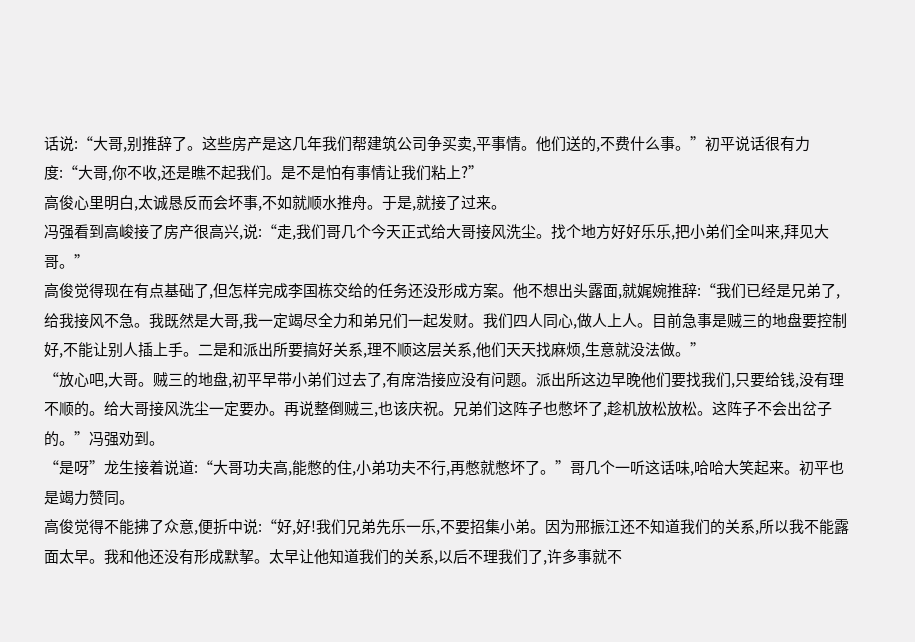话说:“大哥,别推辞了。这些房产是这几年我们帮建筑公司争买卖,平事情。他们送的,不费什么事。”初平说话很有力度:“大哥,你不收,还是瞧不起我们。是不是怕有事情让我们粘上?”
高俊心里明白,太诚恳反而会坏事,不如就顺水推舟。于是,就接了过来。
冯强看到高峻接了房产很高兴,说:“走,我们哥几个今天正式给大哥接风洗尘。找个地方好好乐乐,把小弟们全叫来,拜见大哥。”
高俊觉得现在有点基础了,但怎样完成李国栋交给的任务还没形成方案。他不想出头露面,就娓婉推辞:“我们已经是兄弟了,给我接风不急。我既然是大哥,我一定竭尽全力和弟兄们一起发财。我们四人同心,做人上人。目前急事是贼三的地盘要控制好,不能让别人插上手。二是和派出所要搞好关系,理不顺这层关系,他们天天找麻烦,生意就没法做。”
“放心吧,大哥。贼三的地盘,初平早带小弟们过去了,有席浩接应没有问题。派出所这边早晚他们要找我们,只要给钱,没有理不顺的。给大哥接风洗尘一定要办。再说整倒贼三,也该庆祝。兄弟们这阵子也憋坏了,趁机放松放松。这阵子不会出岔子的。”冯强劝到。
“是呀”龙生接着说道:“大哥功夫高,能憋的住,小弟功夫不行,再憋就憋坏了。”哥几个一听这话味,哈哈大笑起来。初平也是竭力赞同。
高俊觉得不能拂了众意,便折中说:“好,好!我们兄弟先乐一乐,不要招集小弟。因为邢振江还不知道我们的关系,所以我不能露面太早。我和他还没有形成默挈。太早让他知道我们的关系,以后不理我们了,许多事就不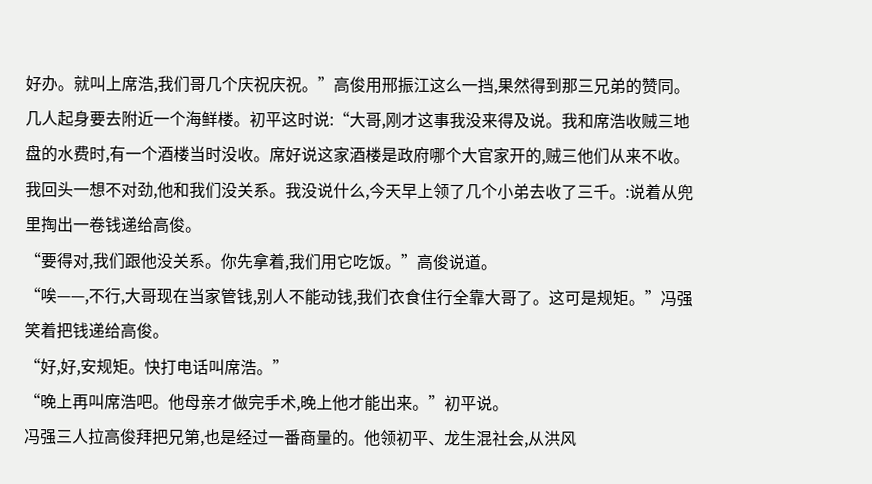好办。就叫上席浩,我们哥几个庆祝庆祝。”高俊用邢振江这么一挡,果然得到那三兄弟的赞同。
几人起身要去附近一个海鲜楼。初平这时说:“大哥,刚才这事我没来得及说。我和席浩收贼三地盘的水费时,有一个酒楼当时没收。席好说这家酒楼是政府哪个大官家开的,贼三他们从来不收。我回头一想不对劲,他和我们没关系。我没说什么,今天早上领了几个小弟去收了三千。:说着从兜里掏出一卷钱递给高俊。
“要得对,我们跟他没关系。你先拿着,我们用它吃饭。”高俊说道。
“唉——,不行,大哥现在当家管钱,别人不能动钱,我们衣食住行全靠大哥了。这可是规矩。”冯强笑着把钱递给高俊。
“好,好,安规矩。快打电话叫席浩。”
“晚上再叫席浩吧。他母亲才做完手术,晚上他才能出来。”初平说。
冯强三人拉高俊拜把兄第,也是经过一番商量的。他领初平、龙生混社会,从洪风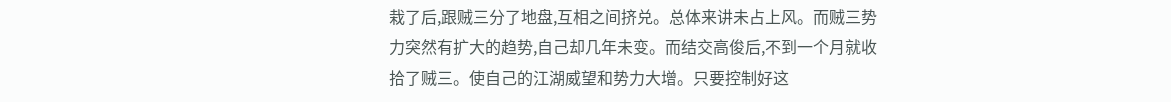栽了后,跟贼三分了地盘,互相之间挤兑。总体来讲未占上风。而贼三势力突然有扩大的趋势,自己却几年未变。而结交高俊后,不到一个月就收拾了贼三。使自己的江湖威望和势力大增。只要控制好这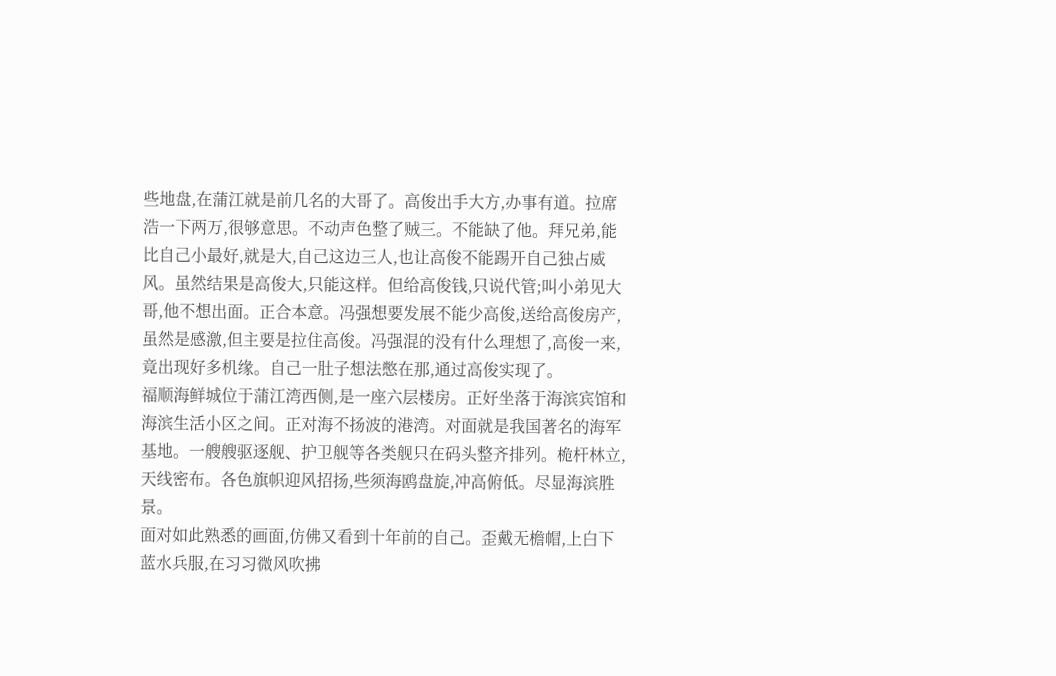些地盘,在蒲江就是前几名的大哥了。高俊出手大方,办事有道。拉席浩一下两万,很够意思。不动声色整了贼三。不能缺了他。拜兄弟,能比自己小最好,就是大,自己这边三人,也让高俊不能踢开自己独占威风。虽然结果是高俊大,只能这样。但给高俊钱,只说代管;叫小弟见大哥,他不想出面。正合本意。冯强想要发展不能少高俊,送给高俊房产,虽然是感激,但主要是拉住高俊。冯强混的没有什么理想了,高俊一来,竟出现好多机缘。自己一肚子想法憋在那,通过高俊实现了。
福顺海鲜城位于蒲江湾西侧,是一座六层楼房。正好坐落于海滨宾馆和海滨生活小区之间。正对海不扬波的港湾。对面就是我国著名的海军基地。一艘艘驱逐舰、护卫舰等各类舰只在码头整齐排列。桅杆林立,天线密布。各色旗帜迎风招扬,些须海鸥盘旋,冲高俯低。尽显海滨胜景。
面对如此熟悉的画面,仿佛又看到十年前的自己。歪戴无檐帽,上白下蓝水兵服,在习习微风吹拂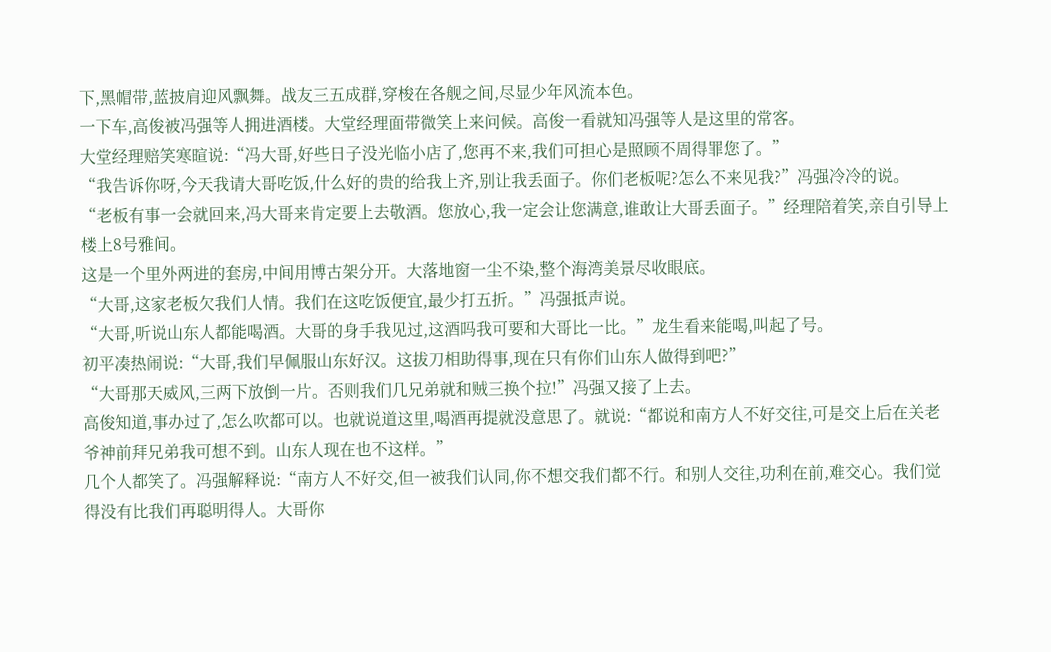下,黑帽带,蓝披肩迎风飘舞。战友三五成群,穿梭在各舰之间,尽显少年风流本色。
一下车,高俊被冯强等人拥进酒楼。大堂经理面带微笑上来问候。高俊一看就知冯强等人是这里的常客。
大堂经理赔笑寒暄说:“冯大哥,好些日子没光临小店了,您再不来,我们可担心是照顾不周得罪您了。”
“我告诉你呀,今天我请大哥吃饭,什么好的贵的给我上齐,别让我丢面子。你们老板呢?怎么不来见我?”冯强冷冷的说。
“老板有事一会就回来,冯大哥来肯定要上去敬酒。您放心,我一定会让您满意,谁敢让大哥丢面子。”经理陪着笑,亲自引导上楼上8号雅间。
这是一个里外两进的套房,中间用博古架分开。大落地窗一尘不染,整个海湾美景尽收眼底。
“大哥,这家老板欠我们人情。我们在这吃饭便宜,最少打五折。”冯强抵声说。
“大哥,听说山东人都能喝酒。大哥的身手我见过,这酒吗我可要和大哥比一比。”龙生看来能喝,叫起了号。
初平凑热闹说:“大哥,我们早佩服山东好汉。这拔刀相助得事,现在只有你们山东人做得到吧?”
“大哥那天威风,三两下放倒一片。否则我们几兄弟就和贼三换个拉!”冯强又接了上去。
高俊知道,事办过了,怎么吹都可以。也就说道这里,喝酒再提就没意思了。就说:“都说和南方人不好交往,可是交上后在关老爷神前拜兄弟我可想不到。山东人现在也不这样。”
几个人都笑了。冯强解释说:“南方人不好交,但一被我们认同,你不想交我们都不行。和别人交往,功利在前,难交心。我们觉得没有比我们再聪明得人。大哥你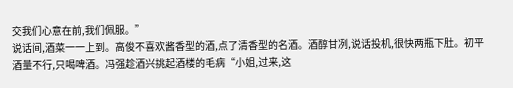交我们心意在前,我们佩服。”
说话间,酒菜一一上到。高俊不喜欢酱香型的酒,点了清香型的名酒。酒醇甘冽,说话投机,很快两瓶下肚。初平酒量不行,只喝啤酒。冯强趁酒兴挑起酒楼的毛病“小姐,过来,这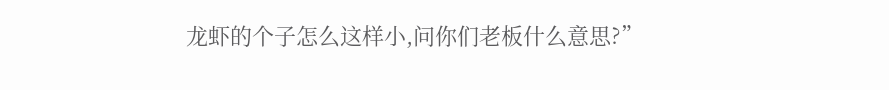龙虾的个子怎么这样小,问你们老板什么意思?”